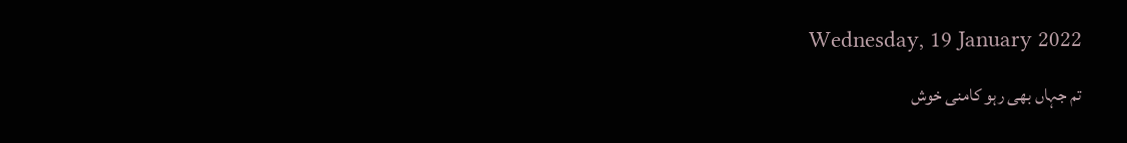Wednesday, 19 January 2022

تم جہاں بھی رہو کامنی خوش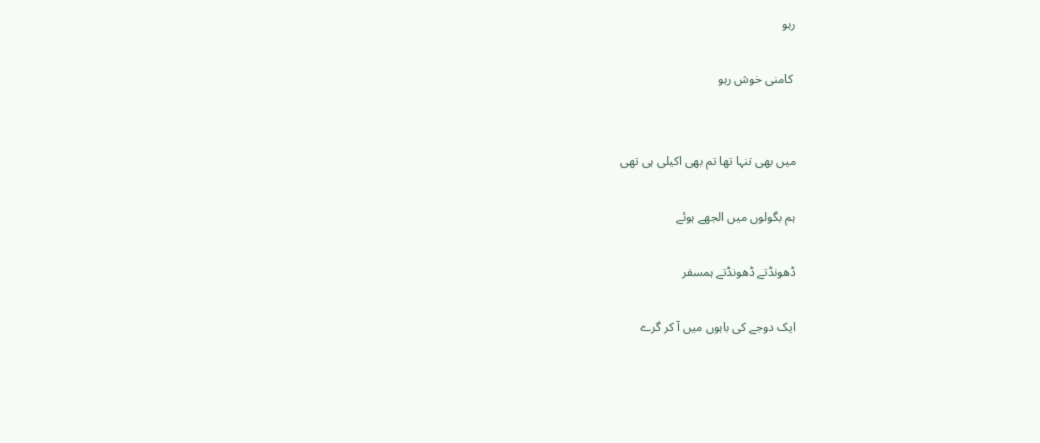رہو

 کامنی خوش رہو


میں بھی تنہا تھا تم بھی اکیلی ہی تھی

ہم بگولوں میں الجھے ہوئے

ڈھونڈتے ڈھونڈتے ہمسفر

ایک دوجے کی باہوں میں آ کر گرے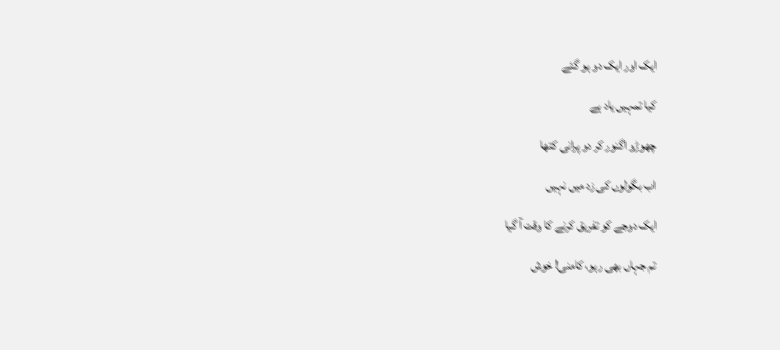ایک اور ایک دو ہو گئے

کیا تمہیں یاد ہے

چھوڑو اگنور کر دو پرانی کتھا

اب بگولوں کی زد میں نہیں

ایک دوجے کو تفریق کرنے کا وقت آ گیا

تم جہاں بھی رہو، کامنی! خوش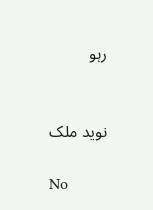رہو


نوید ملک

No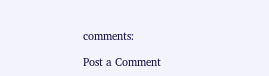comments:

Post a Comment